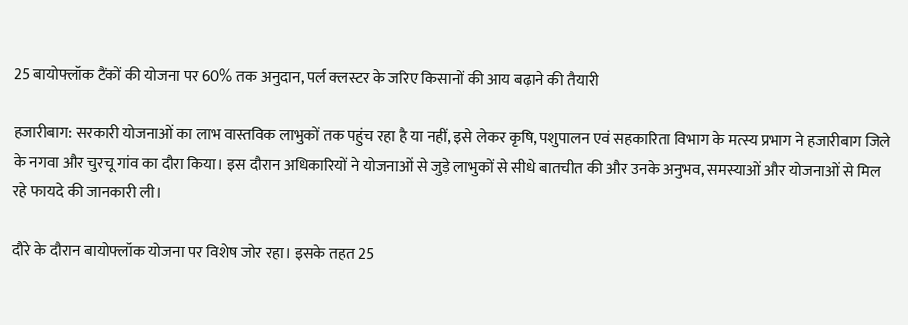25 बायोफ्लॉक टैंकों की योजना पर 60% तक अनुदान, पर्ल क्लस्टर के जरिए किसानों की आय बढ़ाने की तैयारी

हजारीबाग: सरकारी योजनाओं का लाभ वास्तविक लाभुकों तक पहुंच रहा है या नहीं, इसे लेकर कृषि, पशुपालन एवं सहकारिता विभाग के मत्स्य प्रभाग ने हजारीबाग जिले के नगवा और चुरचू गांव का दौरा किया। इस दौरान अधिकारियों ने योजनाओं से जुड़े लाभुकों से सीधे बातचीत की और उनके अनुभव, समस्याओं और योजनाओं से मिल रहे फायदे की जानकारी ली।

दौरे के दौरान बायोफ्लॉक योजना पर विशेष जोर रहा। इसके तहत 25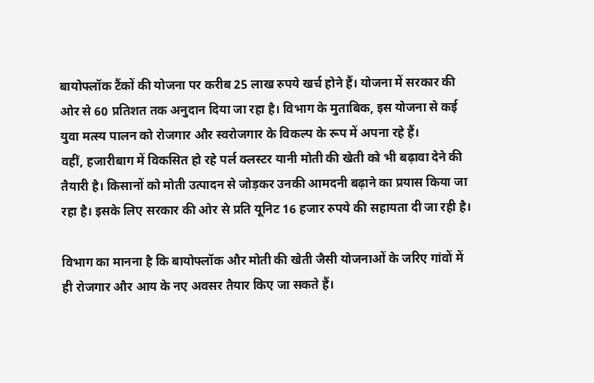बायोफ्लॉक टैंकों की योजना पर करीब 25 लाख रुपये खर्च होने हैं। योजना में सरकार की ओर से 60 प्रतिशत तक अनुदान दिया जा रहा है। विभाग के मुताबिक, इस योजना से कई युवा मत्स्य पालन को रोजगार और स्वरोजगार के विकल्प के रूप में अपना रहे हैं।
वहीं, हजारीबाग में विकसित हो रहे पर्ल क्लस्टर यानी मोती की खेती को भी बढ़ावा देने की तैयारी है। किसानों को मोती उत्पादन से जोड़कर उनकी आमदनी बढ़ाने का प्रयास किया जा रहा है। इसके लिए सरकार की ओर से प्रति यूनिट 16 हजार रुपये की सहायता दी जा रही है।

विभाग का मानना है कि बायोफ्लॉक और मोती की खेती जैसी योजनाओं के जरिए गांवों में ही रोजगार और आय के नए अवसर तैयार किए जा सकते हैं।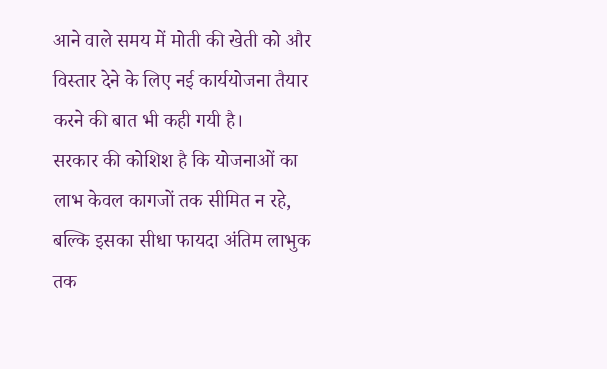आने वाले समय में मोती की खेती को और विस्तार देने के लिए नई कार्ययोजना तैयार करने की बात भी कही गयी है।
सरकार की कोशिश है कि योजनाओं का लाभ केवल कागजों तक सीमित न रहे, बल्कि इसका सीधा फायदा अंतिम लाभुक तक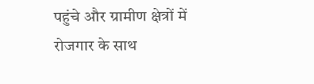पहुंचे और ग्रामीण क्षेत्रों में रोजगार के साथ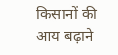किसानों की आय बढ़ाने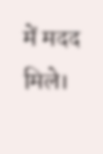में मदद मिले।